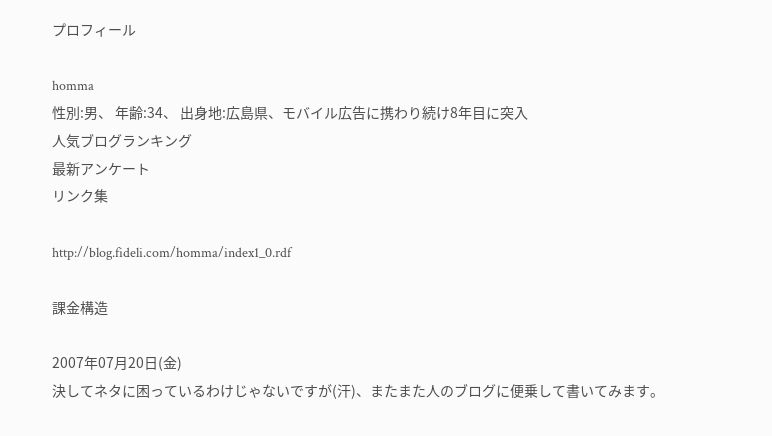プロフィール

homma
性別:男、 年齢:34、 出身地:広島県、モバイル広告に携わり続け8年目に突入
人気ブログランキング
最新アンケート
リンク集

http://blog.fideli.com/homma/index1_0.rdf

課金構造

2007年07月20日(金)
決してネタに困っているわけじゃないですが(汗)、またまた人のブログに便乗して書いてみます。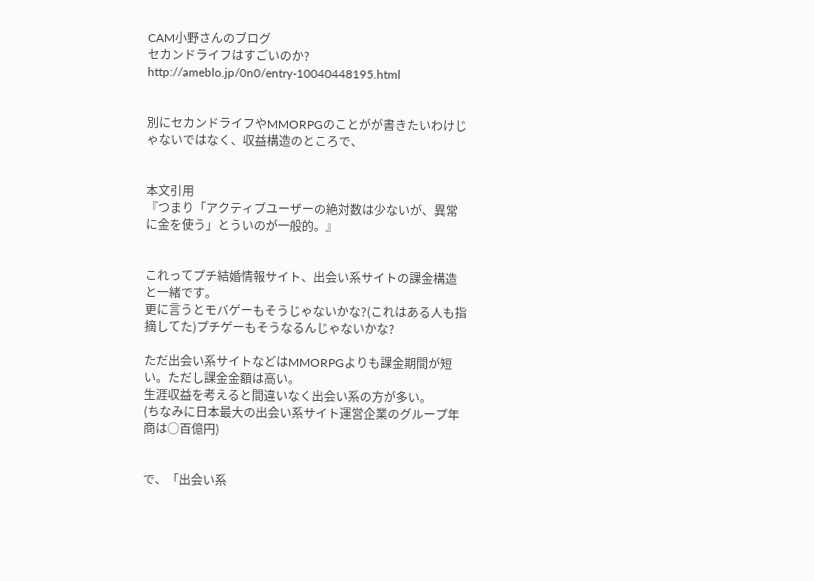CAM小野さんのブログ
セカンドライフはすごいのか?
http://ameblo.jp/0n0/entry-10040448195.html


別にセカンドライフやMMORPGのことがが書きたいわけじゃないではなく、収益構造のところで、


本文引用
『つまり「アクティブユーザーの絶対数は少ないが、異常に金を使う」とういのが一般的。』


これってプチ結婚情報サイト、出会い系サイトの課金構造と一緒です。
更に言うとモバゲーもそうじゃないかな?(これはある人も指摘してた)プチゲーもそうなるんじゃないかな?

ただ出会い系サイトなどはMMORPGよりも課金期間が短い。ただし課金金額は高い。
生涯収益を考えると間違いなく出会い系の方が多い。
(ちなみに日本最大の出会い系サイト運営企業のグループ年商は○百億円)


で、「出会い系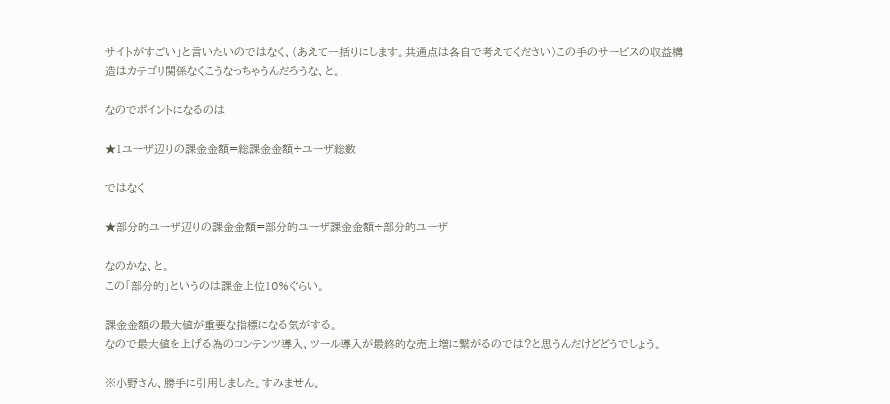サイトがすごい」と言いたいのではなく、(あえて一括りにします。共通点は各自で考えてください)この手のサービスの収益構造はカテゴリ関係なくこうなっちゃうんだろうな、と。

なのでポイントになるのは

★1ユーザ辺りの課金金額=総課金金額÷ユーザ総数

ではなく

★部分的ユーザ辺りの課金金額=部分的ユーザ課金金額÷部分的ユーザ

なのかな、と。
この「部分的」というのは課金上位10%ぐらい。

課金金額の最大値が重要な指標になる気がする。
なので最大値を上げる為のコンテンツ導入、ツール導入が最終的な売上増に繋がるのでは?と思うんだけどどうでしょう。

※小野さん、勝手に引用しました。すみません。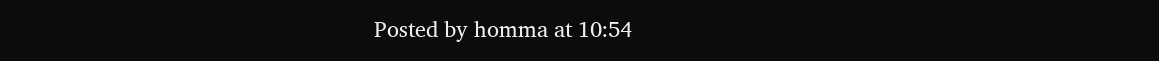Posted by homma at 10:54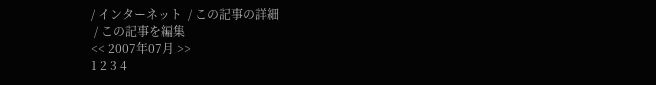/ インターネット  / この記事の詳細
 / この記事を編集
<< 2007年07月 >>
1 2 3 4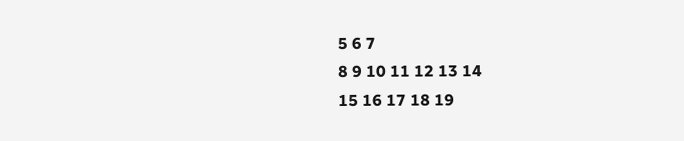5 6 7
8 9 10 11 12 13 14
15 16 17 18 19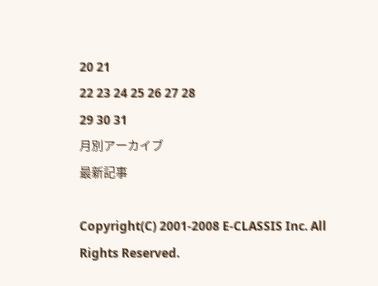20 21
22 23 24 25 26 27 28
29 30 31
月別アーカイブ
最新記事

Copyright(C) 2001-2008 E-CLASSIS Inc. All Rights Reserved.